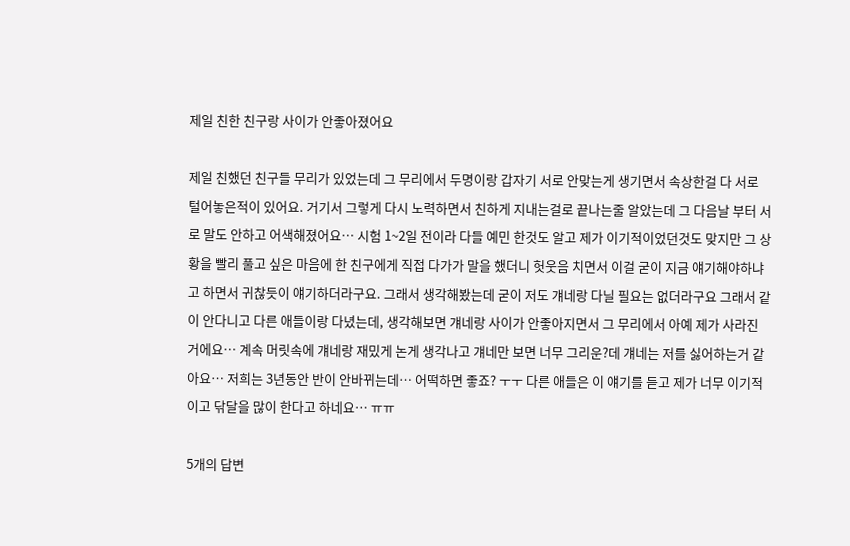제일 친한 친구랑 사이가 안좋아졌어요

제일 친했던 친구들 무리가 있었는데 그 무리에서 두명이랑 갑자기 서로 안맞는게 생기면서 속상한걸 다 서로 털어놓은적이 있어요. 거기서 그렇게 다시 노력하면서 친하게 지내는걸로 끝나는줄 알았는데 그 다음날 부터 서로 말도 안하고 어색해졌어요… 시험 1~2일 전이라 다들 예민 한것도 알고 제가 이기적이었던것도 맞지만 그 상황을 빨리 풀고 싶은 마음에 한 친구에게 직접 다가가 말을 했더니 헛웃음 치면서 이걸 굳이 지금 얘기해야하냐고 하면서 귀찮듯이 얘기하더라구요. 그래서 생각해봤는데 굳이 저도 걔네랑 다닐 필요는 없더라구요 그래서 같이 안다니고 다른 애들이랑 다녔는데, 생각해보면 걔네랑 사이가 안좋아지면서 그 무리에서 아예 제가 사라진 거에요… 계속 머릿속에 걔네랑 재밌게 논게 생각나고 걔네만 보면 너무 그리운?데 걔네는 저를 싫어하는거 같아요… 저희는 3년동안 반이 안바뀌는데… 어떡하면 좋죠? ㅜㅜ 다른 애들은 이 얘기를 듣고 제가 너무 이기적이고 닦달을 많이 한다고 하네요… ㅠㅠ

5개의 답변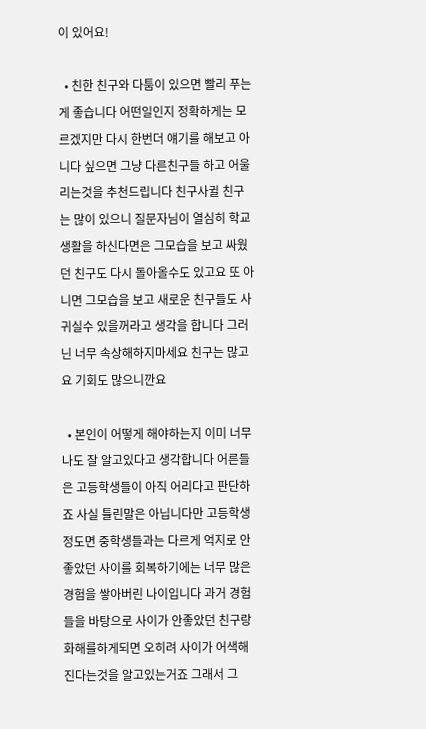이 있어요!

  • 친한 친구와 다툼이 있으면 빨리 푸는게 좋습니다 어떤일인지 정확하게는 모르겠지만 다시 한번더 얘기를 해보고 아니다 싶으면 그냥 다른친구들 하고 어울리는것을 추천드립니다 친구사귈 친구는 많이 있으니 질문자님이 열심히 학교생활을 하신다면은 그모습을 보고 싸웠던 친구도 다시 돌아올수도 있고요 또 아니면 그모습을 보고 새로운 친구들도 사귀실수 있을꺼라고 생각을 합니다 그러닌 너무 속상해하지마세요 친구는 많고요 기회도 많으니깐요

  • 본인이 어떻게 해야하는지 이미 너무나도 잘 알고있다고 생각합니다 어른들은 고등학생들이 아직 어리다고 판단하죠 사실 틀린말은 아닙니다만 고등학생 정도면 중학생들과는 다르게 억지로 안좋았던 사이를 회복하기에는 너무 많은 경험을 쌓아버린 나이입니다 과거 경험들을 바탕으로 사이가 안좋았던 친구랑 화해를하게되면 오히려 사이가 어색해진다는것을 알고있는거죠 그래서 그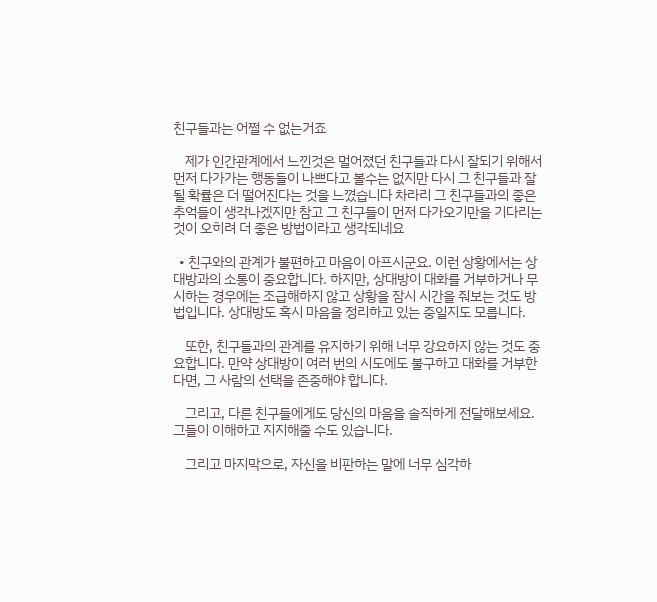친구들과는 어쩔 수 없는거죠

    제가 인간관계에서 느낀것은 멀어졌던 친구들과 다시 잘되기 위해서 먼저 다가가는 행동들이 나쁘다고 볼수는 없지만 다시 그 친구들과 잘될 확률은 더 떨어진다는 것을 느꼈습니다 차라리 그 친구들과의 좋은 추억들이 생각나겠지만 참고 그 친구들이 먼저 다가오기만을 기다리는것이 오히려 더 좋은 방법이라고 생각되네요

  • 친구와의 관계가 불편하고 마음이 아프시군요. 이런 상황에서는 상대방과의 소통이 중요합니다. 하지만, 상대방이 대화를 거부하거나 무시하는 경우에는 조급해하지 않고 상황을 잠시 시간을 줘보는 것도 방법입니다. 상대방도 혹시 마음을 정리하고 있는 중일지도 모릅니다.

    또한, 친구들과의 관계를 유지하기 위해 너무 강요하지 않는 것도 중요합니다. 만약 상대방이 여러 번의 시도에도 불구하고 대화를 거부한다면, 그 사람의 선택을 존중해야 합니다.

    그리고, 다른 친구들에게도 당신의 마음을 솔직하게 전달해보세요. 그들이 이해하고 지지해줄 수도 있습니다.

    그리고 마지막으로, 자신을 비판하는 말에 너무 심각하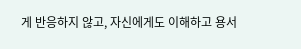게 반응하지 않고, 자신에게도 이해하고 용서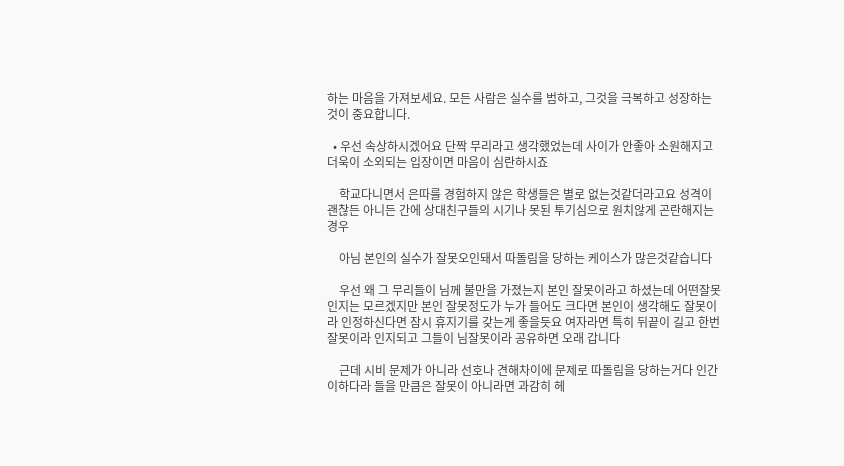하는 마음을 가져보세요. 모든 사람은 실수를 범하고, 그것을 극복하고 성장하는 것이 중요합니다.

  • 우선 속상하시겠어요 단짝 무리라고 생각했었는데 사이가 안좋아 소원해지고 더욱이 소외되는 입장이면 마음이 심란하시죠

    학교다니면서 은따를 경험하지 않은 학생들은 별로 없는것같더라고요 성격이 괜찮든 아니든 간에 상대친구들의 시기나 못된 투기심으로 원치않게 곤란해지는경우

    아님 본인의 실수가 잘못오인돼서 따돌림을 당하는 케이스가 많은것같습니다

    우선 왜 그 무리들이 님께 불만을 가졌는지 본인 잘못이라고 하셨는데 어떤잘못인지는 모르겠지만 본인 잘못정도가 누가 들어도 크다면 본인이 생각해도 잘못이라 인정하신다면 잠시 휴지기를 갖는게 좋을듯요 여자라면 특히 뒤끝이 길고 한번 잘못이라 인지되고 그들이 님잘못이라 공유하면 오래 갑니다

    근데 시비 문제가 아니라 선호나 견해차이에 문제로 따돌림을 당하는거다 인간이하다라 들을 만큼은 잘못이 아니라면 과감히 헤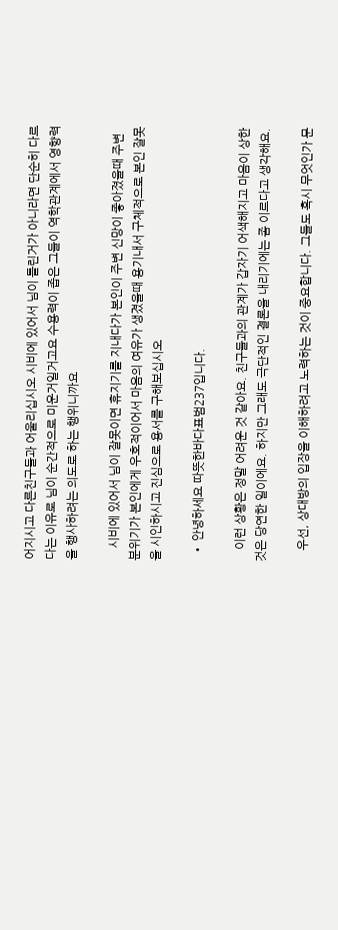어지시고 다른친구들과 어울리십시오 시비에 있어서 님이 틀린거가 아니라면 단순히 다르다는 이유로 님이 순간적으로 미운거일거고요 수용력이 좁은 그들이 역학관계에서 영향력을 행사하려는 의도로 하는 행위니까요

    시비에 있어서 님이 잘못이면 휴지기를 지내다가 본인이 주변 신망이 좋아졌을때 주변분위기가 본인에게 우호적이어서 마음의 여유가 생겼을때 용기내서 구체적으로 본인 잘못을 시인하시고 진심으로 용서를 구해보십시오

  • 안녕하세요 따뜻한바다표범237입니다.

    이런 상황은 정말 어려운 것 같아요. 친구들과의 관계가 갑자기 어색해지고 마음이 상한 것은 당연한 일이에요. 하지만 그래도 극단적인 결론을 내리기에는 좀 이르다고 생각해요.

    우선, 상대방의 입장을 이해하려고 노력하는 것이 중요합니다. 그들도 혹시 무엇인가 문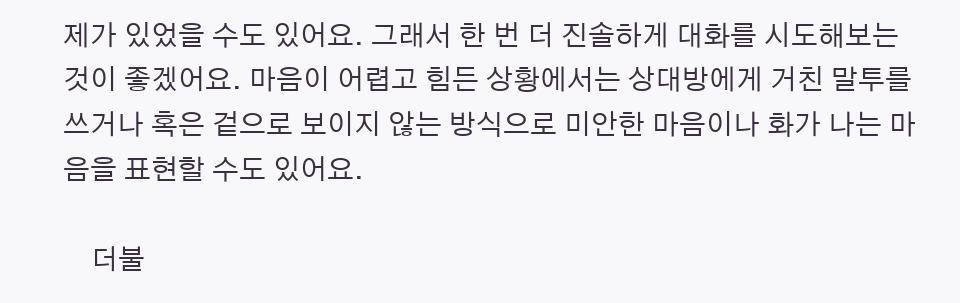제가 있었을 수도 있어요. 그래서 한 번 더 진솔하게 대화를 시도해보는 것이 좋겠어요. 마음이 어렵고 힘든 상황에서는 상대방에게 거친 말투를 쓰거나 혹은 겉으로 보이지 않는 방식으로 미안한 마음이나 화가 나는 마음을 표현할 수도 있어요.

    더불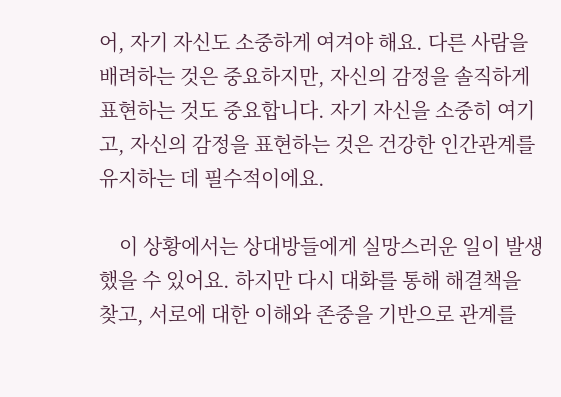어, 자기 자신도 소중하게 여겨야 해요. 다른 사람을 배려하는 것은 중요하지만, 자신의 감정을 솔직하게 표현하는 것도 중요합니다. 자기 자신을 소중히 여기고, 자신의 감정을 표현하는 것은 건강한 인간관계를 유지하는 데 필수적이에요.

    이 상황에서는 상대방들에게 실망스러운 일이 발생했을 수 있어요. 하지만 다시 대화를 통해 해결책을 찾고, 서로에 대한 이해와 존중을 기반으로 관계를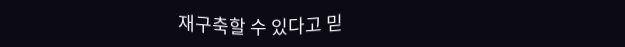재구축할 수 있다고 믿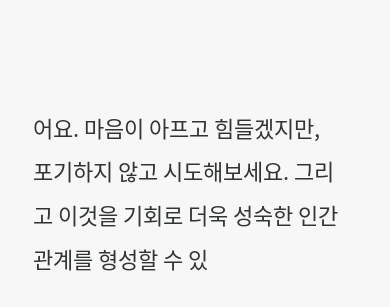어요. 마음이 아프고 힘들겠지만, 포기하지 않고 시도해보세요. 그리고 이것을 기회로 더욱 성숙한 인간관계를 형성할 수 있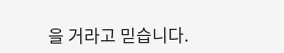을 거라고 믿습니다.